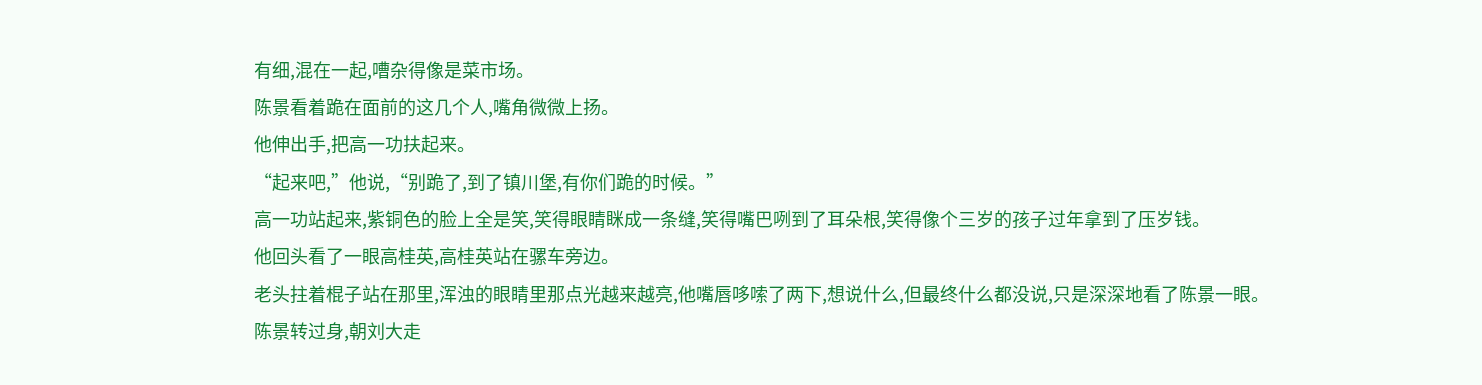有细,混在一起,嘈杂得像是菜市场。
陈景看着跪在面前的这几个人,嘴角微微上扬。
他伸出手,把高一功扶起来。
“起来吧,”他说,“别跪了,到了镇川堡,有你们跪的时候。”
高一功站起来,紫铜色的脸上全是笑,笑得眼睛眯成一条缝,笑得嘴巴咧到了耳朵根,笑得像个三岁的孩子过年拿到了压岁钱。
他回头看了一眼高桂英,高桂英站在骡车旁边。
老头拄着棍子站在那里,浑浊的眼睛里那点光越来越亮,他嘴唇哆嗦了两下,想说什么,但最终什么都没说,只是深深地看了陈景一眼。
陈景转过身,朝刘大走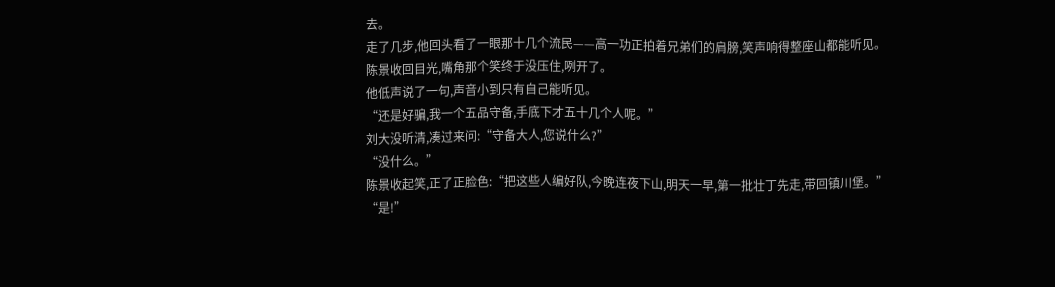去。
走了几步,他回头看了一眼那十几个流民——高一功正拍着兄弟们的肩膀,笑声响得整座山都能听见。
陈景收回目光,嘴角那个笑终于没压住,咧开了。
他低声说了一句,声音小到只有自己能听见。
“还是好骗,我一个五品守备,手底下才五十几个人呢。”
刘大没听清,凑过来问:“守备大人,您说什么?”
“没什么。”
陈景收起笑,正了正脸色:“把这些人编好队,今晚连夜下山,明天一早,第一批壮丁先走,带回镇川堡。”
“是!”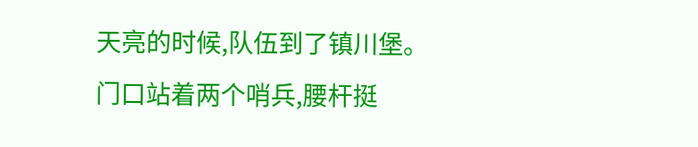天亮的时候,队伍到了镇川堡。
门口站着两个哨兵,腰杆挺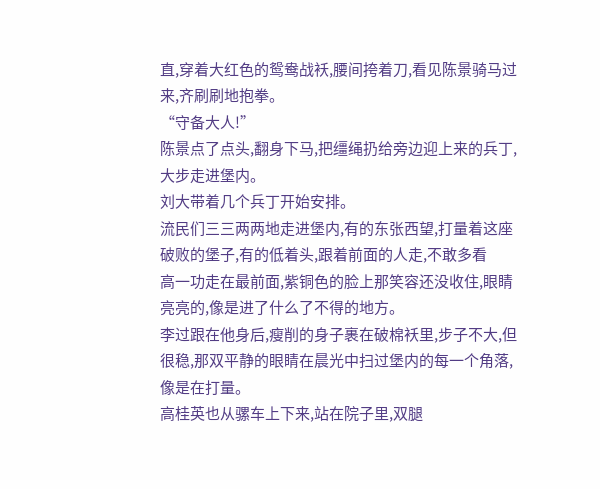直,穿着大红色的鸳鸯战袄,腰间挎着刀,看见陈景骑马过来,齐刷刷地抱拳。
“守备大人!”
陈景点了点头,翻身下马,把缰绳扔给旁边迎上来的兵丁,大步走进堡内。
刘大带着几个兵丁开始安排。
流民们三三两两地走进堡内,有的东张西望,打量着这座破败的堡子,有的低着头,跟着前面的人走,不敢多看
高一功走在最前面,紫铜色的脸上那笑容还没收住,眼睛亮亮的,像是进了什么了不得的地方。
李过跟在他身后,瘦削的身子裹在破棉袄里,步子不大,但很稳,那双平静的眼睛在晨光中扫过堡内的每一个角落,像是在打量。
高桂英也从骡车上下来,站在院子里,双腿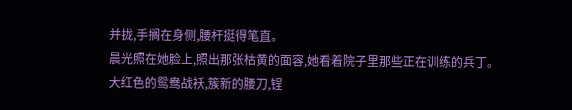并拢,手搁在身侧,腰杆挺得笔直。
晨光照在她脸上,照出那张枯黄的面容,她看着院子里那些正在训练的兵丁。
大红色的鸳鸯战袄,簇新的腰刀,锃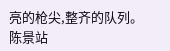亮的枪尖,整齐的队列。
陈景站